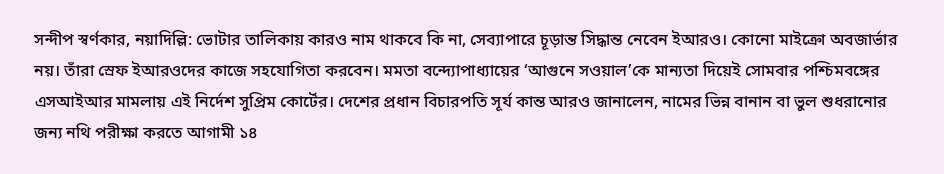সন্দীপ স্বর্ণকার, নয়াদিল্লি: ভোটার তালিকায় কারও নাম থাকবে কি না, সেব্যাপারে চূড়ান্ত সিদ্ধান্ত নেবেন ইআরও। কোনো মাইক্রো অবজার্ভার নয়। তাঁরা স্রেফ ইআরওদের কাজে সহযোগিতা করবেন। মমতা বন্দ্যোপাধ্যায়ের ‘আগুনে সওয়াল’কে মান্যতা দিয়েই সোমবার পশ্চিমবঙ্গের এসআইআর মামলায় এই নির্দেশ সুপ্রিম কোর্টের। দেশের প্রধান বিচারপতি সূর্য কান্ত আরও জানালেন, নামের ভিন্ন বানান বা ভুল শুধরানোর জন্য নথি পরীক্ষা করতে আগামী ১৪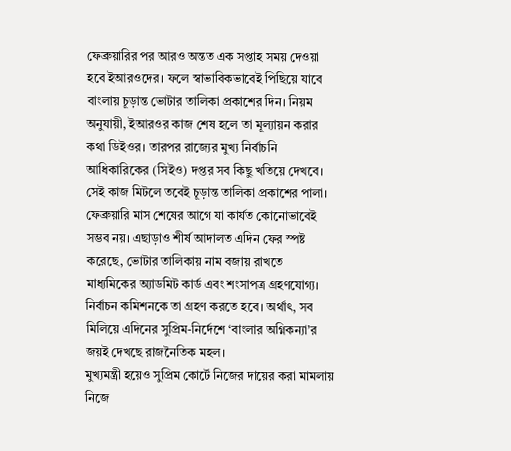ফেব্রুয়ারির পর আরও অন্তত এক সপ্তাহ সময় দেওয়া হবে ইআরওদের। ফলে স্বাভাবিকভাবেই পিছিয়ে যাবে বাংলায় চূড়ান্ত ভোটার তালিকা প্রকাশের দিন। নিয়ম অনুযায়ী, ইআরওর কাজ শেষ হলে তা মূল্যায়ন করার কথা ডিইওর। তারপর রাজ্যের মুখ্য নির্বাচনি আধিকারিকের (সিইও) দপ্তর সব কিছু খতিয়ে দেখবে। সেই কাজ মিটলে তবেই চূড়ান্ত তালিকা প্রকাশের পালা। ফেব্রুয়ারি মাস শেষের আগে যা কার্যত কোনোভাবেই সম্ভব নয়। এছাড়াও শীর্ষ আদালত এদিন ফের স্পষ্ট করেছে, ভোটার তালিকায় নাম বজায় রাখতে মাধ্যমিকের অ্যাডমিট কার্ড এবং শংসাপত্র গ্রহণযোগ্য। নির্বাচন কমিশনকে তা গ্রহণ করতে হবে। অর্থাৎ, সব মিলিয়ে এদিনের সুপ্রিম-নির্দেশে ‘বাংলার অগ্নিকন্যা’র জয়ই দেখছে রাজনৈতিক মহল।
মুখ্যমন্ত্রী হয়েও সুপ্রিম কোর্টে নিজের দায়ের করা মামলায় নিজে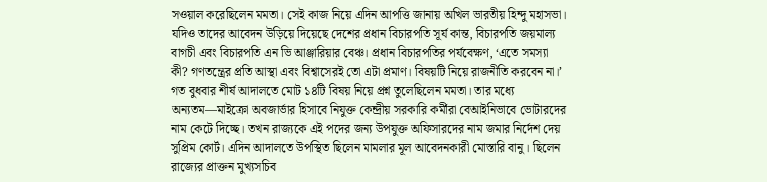সওয়াল করেছিলেন মমতা। সেই কাজ নিয়ে এদিন আপত্তি জানায় অখিল ভারতীয় হিন্দু মহাসভা। যদিও তাদের আবেদন উড়িয়ে দিয়েছে দেশের প্রধান বিচারপতি সূর্য কান্ত, বিচারপতি জয়মাল্য বাগচী এবং বিচারপতি এন ভি আঞ্জারিয়ার বেঞ্চ। প্রধান বিচারপতির পর্যবেক্ষণ, ‘এতে সমস্যা কী? গণতন্ত্রের প্রতি আস্থা এবং বিশ্বাসেরই তো এটা প্রমাণ। বিষয়টি নিয়ে রাজনীতি করবেন না।’
গত বুধবার শীর্ষ আদালতে মোট ১৪টি বিষয় নিয়ে প্রশ্ন তুলেছিলেন মমতা। তার মধ্যে অন্যতম—মাইক্রো অবজার্ভার হিসাবে নিযুক্ত কেন্দ্রীয় সরকারি কর্মীরা বেআইনিভাবে ভোটারদের নাম কেটে দিচ্ছে। তখন রাজ্যকে এই পদের জন্য উপযুক্ত অফিসারদের নাম জমার নির্দেশ দেয় সুপ্রিম কোর্ট। এদিন আদালতে উপস্থিত ছিলেন মামলার মূল আবেদনকারী মোস্তারি বানু। ছিলেন রাজ্যের প্রাক্তন মুখ্যসচিব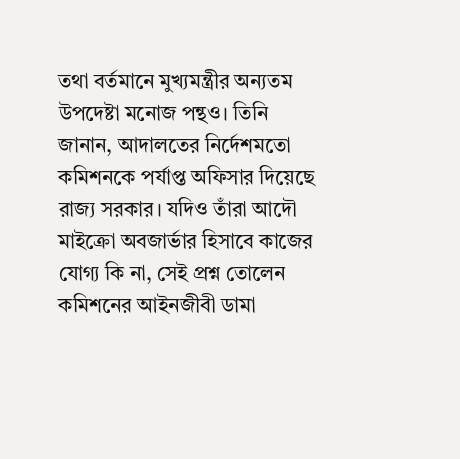তথা বর্তমানে মুখ্যমন্ত্রীর অন্যতম উপদেষ্টা মনোজ পন্থও। তিনি জানান, আদালতের নির্দেশমতো কমিশনকে পর্যাপ্ত অফিসার দিয়েছে রাজ্য সরকার। যদিও তাঁরা আদৌ মাইক্রো অবজার্ভার হিসাবে কাজের যোগ্য কি না, সেই প্রশ্ন তোলেন কমিশনের আইনজীবী ডামা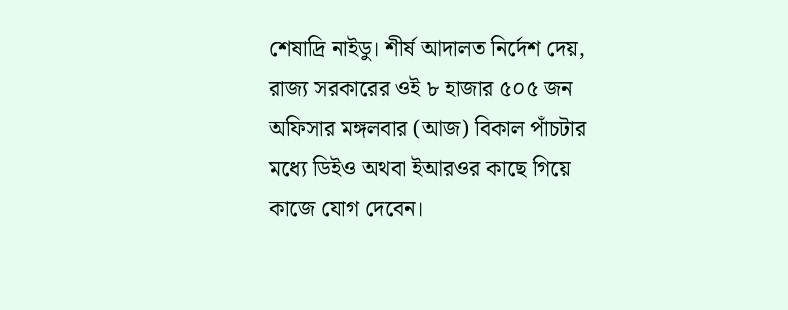শেষাদ্রি নাইডু। শীর্ষ আদালত নির্দেশ দেয়, রাজ্য সরকারের ওই ৮ হাজার ৫০৫ জন অফিসার মঙ্গলবার (আজ) বিকাল পাঁচটার মধ্যে ডিইও অথবা ইআরওর কাছে গিয়ে কাজে যোগ দেবেন।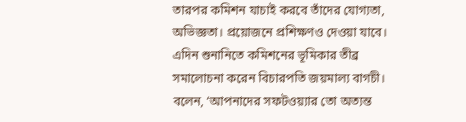তারপর কমিশন যাচাই করবে তাঁদের যোগ্যতা, অভিজ্ঞতা। প্রয়োজনে প্রশিক্ষণও দেওয়া যাবে।
এদিন শুনানিতে কমিশনের ভূমিকার তীব্র সমালোচনা করেন বিচারপতি জয়মাল্য বাগচী। বলেন, ‘আপনাদের সফটওয়্যার তো অত্যন্ত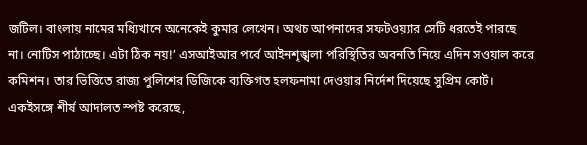জটিল। বাংলায় নামের মধ্যিখানে অনেকেই কুমার লেখেন। অথচ আপনাদের সফটওয়্যার সেটি ধরতেই পারছে না। নোটিস পাঠাচ্ছে। এটা ঠিক নয়!’ এসআইআর পর্বে আইনশৃঙ্খলা পরিস্থিতির অবনতি নিয়ে এদিন সওয়াল করে কমিশন। তার ভিত্তিতে রাজ্য পুলিশের ডিজিকে ব্যক্তিগত হলফনামা দেওয়ার নির্দেশ দিয়েছে সুপ্রিম কোর্ট। একইসঙ্গে শীর্ষ আদালত স্পষ্ট করেছে,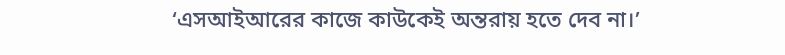‘এসআইআরের কাজে কাউকেই অন্তরায় হতে দেব না।’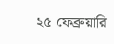২৫ ফেব্রুয়ারি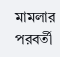মামলার পরবর্তী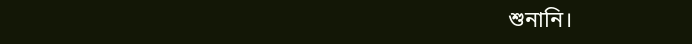শুনানি।